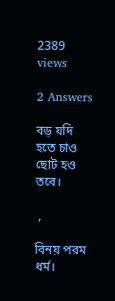2389 views

2 Answers

বড় যদি হতে চাও ছোট হও তবে।

 ,

বিনয় পরম ধর্ম।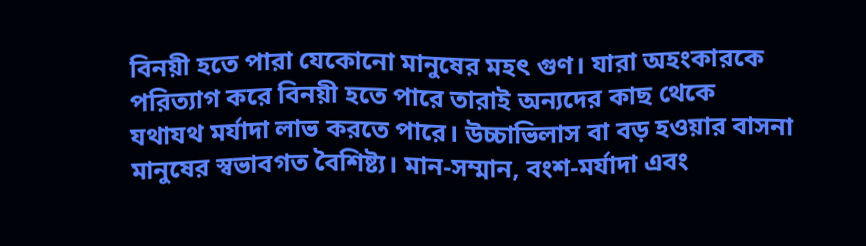বিনয়ী হতে পারা যেকোনো মানুষের মহৎ গুণ। যারা অহংকারকে পরিত্যাগ করে বিনয়ী হতে পারে তারাই অন্যদের কাছ থেকে যথাযথ মর্যাদা লাভ করতে পারে। উচ্চাভিলাস বা বড় হওয়ার বাসনা মানুষের স্বভাবগত বৈশিষ্ট্য। মান-সম্মান, বংশ-মর্যাদা এবং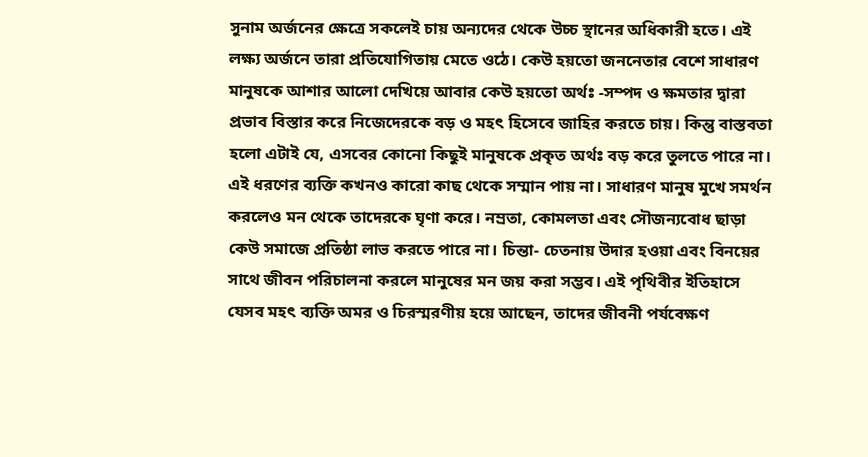সুনাম অর্জনের ক্ষেত্রে সকলেই চায় অন্যদের থেকে উচ্চ স্থানের অধিকারী হতে। এই লক্ষ্য অর্জনে তারা প্রতিযোগিতায় মেতে ওঠে। কেউ হয়তো জননেতার বেশে সাধারণ মানুষকে আশার আলো দেখিয়ে আবার কেউ হয়তো অর্থঃ -সম্পদ ও ক্ষমতার দ্বারা প্রভাব বিস্তার করে নিজেদেরকে বড় ও মহৎ হিসেবে জাহির করতে চায়। কিন্তু বাস্তবতা হলো এটাই যে, এসবের কোনো কিছুই মানুষকে প্রকৃত অর্থঃ বড় করে তুলতে পারে না। এই ধরণের ব্যক্তি কখনও কারো কাছ থেকে সম্মান পায় না। সাধারণ মানুষ মুখে সমর্থন করলেও মন থেকে তাদেরকে ঘৃণা করে। নম্রতা, কোমলতা এবং সৌজন্যবোধ ছাড়া কেউ সমাজে প্রতিষ্ঠা লাভ করতে পারে না। চিন্তা- চেতনায় উদার হওয়া এবং বিনয়ের সাথে জীবন পরিচালনা করলে মানুষের মন জয় করা সম্ভব। এই পৃথিবীর ইতিহাসে যেসব মহৎ ব্যক্তি অমর ও চিরস্মরণীয় হয়ে আছেন, তাদের জীবনী পর্যবেক্ষণ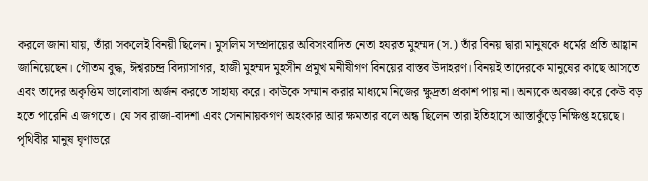করলে জানা যায়, তাঁরা সকলেই বিনয়ী ছিলেন। মুসলিম সম্প্রদায়ের অবিসংবাদিত নেতা হযরত মুহম্মদ (স.) তাঁর বিনয় দ্বারা মানুষকে ধর্মের প্রতি আহ্বান জানিয়েছেন। গৌতম বুদ্ধ, ঈশ্বরচন্দ্র বিদ্যাসাগর, হাজী মুহম্মদ মুহসীন প্রমুখ মনীষীগণ বিনয়ের বাস্তব উদাহরণ। বিনয়ই তাদেরকে মানুষের কাছে আসতে এবং তাদের অকৃত্তিম ভালোবাসা অর্জন করতে সাহায্য করে। কাউকে সম্মান করার মাধ্যমে নিজের ক্ষুদ্রতা প্রকাশ পায় না। অন্যকে অবজ্ঞা করে কেউ বড় হতে পারেনি এ জগতে। যে সব রাজা-বাদশা এবং সেনানায়কগণ অহংকার আর ক্ষমতার বলে অন্ধ ছিলেন তারা ইতিহাসে আস্তাকুঁড়ে নিক্ষিপ্ত হয়েছে। পৃথিবীর মানুষ ঘৃণাভরে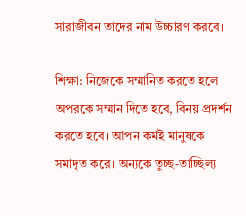সারাজীবন তাদের নাম উচ্চারণ করবে।

শিক্ষা: নিজেকে সম্মানিত করতে হলে অপরকে সম্মান দিতে হবে, বিনয় প্রদর্শন করতে হবে। আপন কর্মই মানুষকে সমাদৃত করে। অন্যকে তুচ্ছ-তাচ্ছিল্য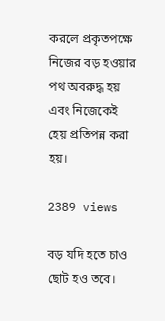করলে প্রকৃতপক্ষে নিজের বড় হওয়ার পথ অবরুদ্ধ হয় এবং নিজেকেই হেয় প্রতিপন্ন করা হয়।

2389 views

বড় যদি হতে চাও ছোট হও তবে।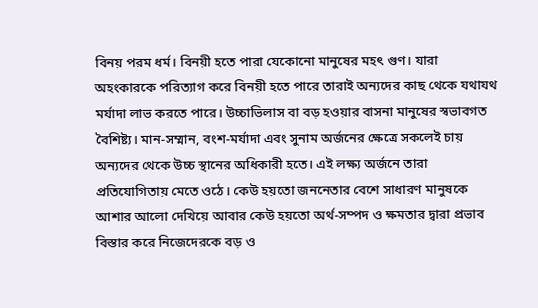বিনয় পরম ধর্ম। বিনয়ী হতে পারা যেকোনো মানুষের মহৎ গুণ। যারা অহংকারকে পরিত্যাগ করে বিনয়ী হতে পারে তারাই অন্যদের কাছ থেকে যথাযথ মর্যাদা লাভ করতে পারে। উচ্চাভিলাস বা বড় হওয়ার বাসনা মানুষের স্বভাবগত বৈশিষ্ট্য। মান-সম্মান, বংশ-মর্যাদা এবং সুনাম অর্জনের ক্ষেত্রে সকলেই চায় অন্যদের থেকে উচ্চ স্থানের অধিকারী হতে। এই লক্ষ্য অর্জনে তারা প্রতিযোগিতায় মেতে ওঠে। কেউ হয়তো জননেতার বেশে সাধারণ মানুষকে আশার আলো দেখিয়ে আবার কেউ হয়তো অর্থ-সম্পদ ও ক্ষমতার দ্বারা প্রভাব বিস্তার করে নিজেদেরকে বড় ও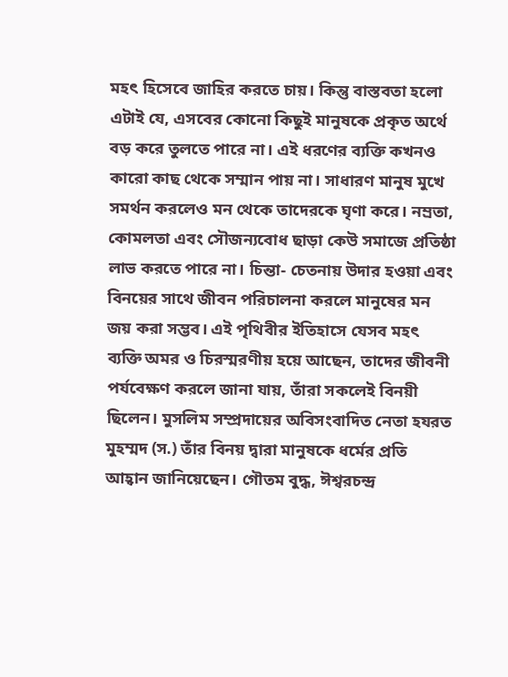মহৎ হিসেবে জাহির করতে চায়। কিন্তু বাস্তবতা হলো এটাই যে, এসবের কোনো কিছুই মানুষকে প্রকৃত অর্থে বড় করে তুলতে পারে না। এই ধরণের ব্যক্তি কখনও কারো কাছ থেকে সম্মান পায় না। সাধারণ মানুষ মুখে সমর্থন করলেও মন থেকে তাদেরকে ঘৃণা করে। নম্রতা, কোমলতা এবং সৌজন্যবোধ ছাড়া কেউ সমাজে প্রতিষ্ঠা লাভ করতে পারে না। চিন্তা- চেতনায় উদার হওয়া এবং বিনয়ের সাথে জীবন পরিচালনা করলে মানুষের মন জয় করা সম্ভব। এই পৃথিবীর ইতিহাসে যেসব মহৎ ব্যক্তি অমর ও চিরস্মরণীয় হয়ে আছেন, তাদের জীবনী পর্যবেক্ষণ করলে জানা যায়, তাঁরা সকলেই বিনয়ী ছিলেন। মুসলিম সম্প্রদায়ের অবিসংবাদিত নেতা হযরত মুহম্মদ (স.) তাঁর বিনয় দ্বারা মানুষকে ধর্মের প্রতি আহ্বান জানিয়েছেন। গৌতম বুদ্ধ, ঈশ্বরচন্দ্র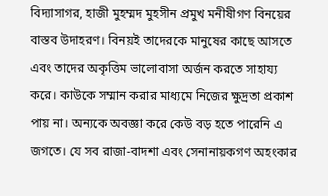বিদ্যাসাগর, হাজী মুহম্মদ মুহসীন প্রমুখ মনীষীগণ বিনয়ের বাস্তব উদাহরণ। বিনয়ই তাদেরকে মানুষের কাছে আসতে এবং তাদের অকৃত্তিম ভালোবাসা অর্জন করতে সাহায্য করে। কাউকে সম্মান করার মাধ্যমে নিজের ক্ষুদ্রতা প্রকাশ পায় না। অন্যকে অবজ্ঞা করে কেউ বড় হতে পারেনি এ জগতে। যে সব রাজা-বাদশা এবং সেনানায়কগণ অহংকার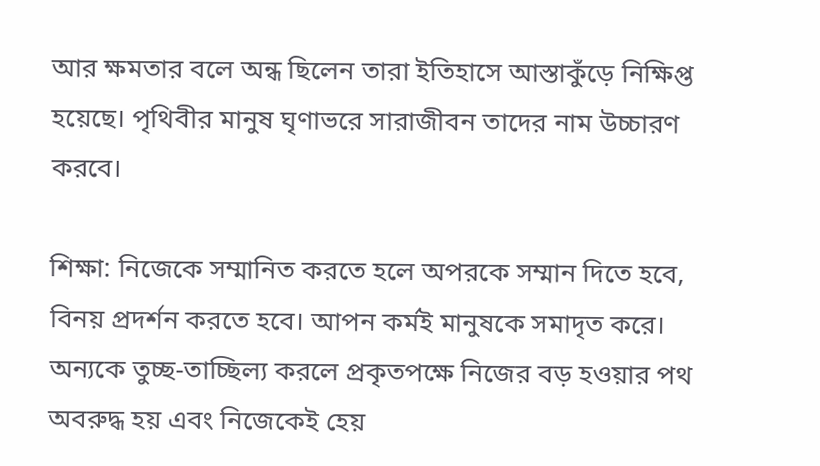আর ক্ষমতার বলে অন্ধ ছিলেন তারা ইতিহাসে আস্তাকুঁড়ে নিক্ষিপ্ত হয়েছে। পৃথিবীর মানুষ ঘৃণাভরে সারাজীবন তাদের নাম উচ্চারণ করবে।

শিক্ষা: নিজেকে সম্মানিত করতে হলে অপরকে সম্মান দিতে হবে, বিনয় প্রদর্শন করতে হবে। আপন কর্মই মানুষকে সমাদৃত করে। অন্যকে তুচ্ছ-তাচ্ছিল্য করলে প্রকৃতপক্ষে নিজের বড় হওয়ার পথ অবরুদ্ধ হয় এবং নিজেকেই হেয়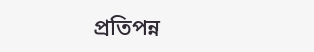প্রতিপন্ন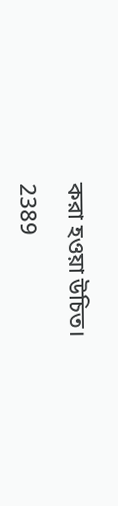করা হওয়া উচিত।

2389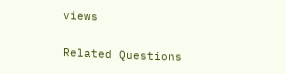views

Related Questions